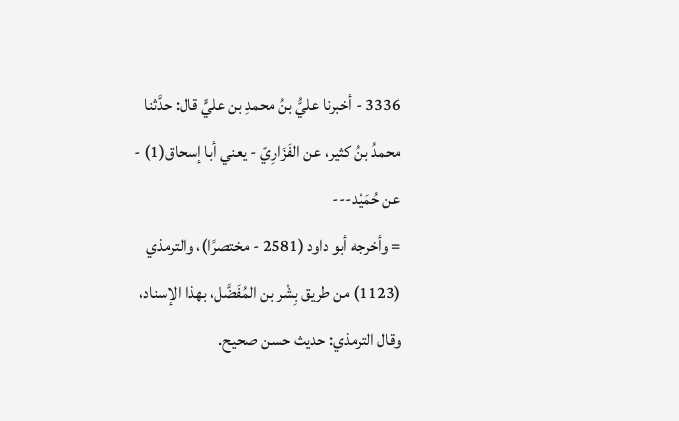3336 - أخبرنا عليُّ بنُ محمدِ بن عليٍّ قال: حدَّثنا محمدُ بنُ كثير، عن الفَزَارِيّ - يعني أبا إسحاق(1) - عن حُمَيْد---
= وأخرجه أبو داود (2581 - مختصرًا)، والترمذي (1123) من طريق بِشْر بن المُفَضَّل، بهذا الإسناد، وقال الترمذي: حديث حسن صحيح.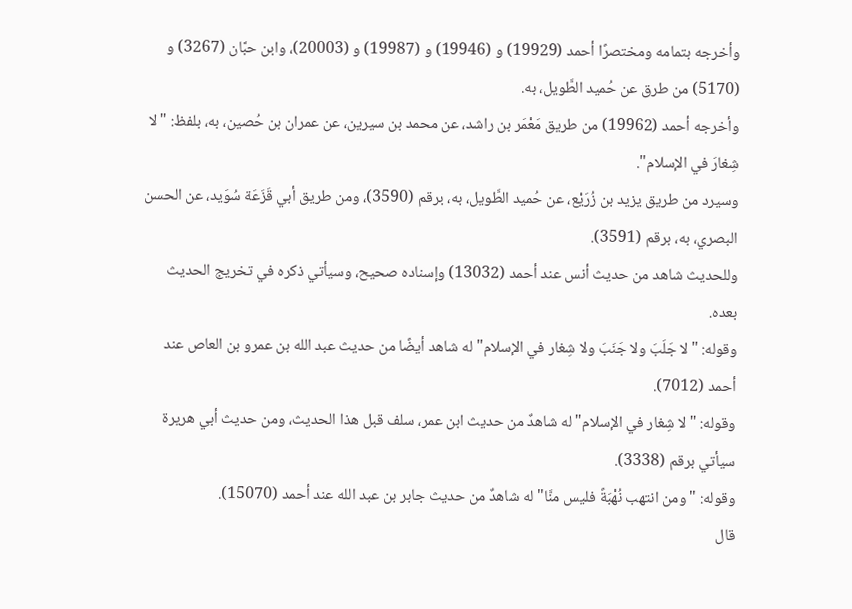وأخرجه بتمامه ومختصرًا أحمد (19929) و (19946) و (19987) و (20003)، وابن حبَّان (3267) و (5170) من طرق عن حُميد الطَّويل، به.
وأخرجه أحمد (19962) من طريق مَعْمَر بن راشد، عن محمد بن سيرين، عن عمران بن حُصين، به، بلفظ: "لا شِغارَ في الإسلام".
وسيرد من طريق يزيد بن زُرَيْع، عن حُميد الطَّويل، به، برقم (3590)، ومن طريق أبي قَزَعَة سُوَيد، عن الحسن البصري، به، برقم (3591).
وللحديث شاهد من حديث أنس عند أحمد (13032) وإسناده صحيح، وسيأتي ذكره في تخريج الحديث بعده.
وقوله: "لا جَلَبَ ولا جَنَبَ ولا شِغار في الإسلام" له شاهد أيضًا من حديث عبد الله بن عمرو بن العاص عند أحمد (7012).
وقوله: "لا شِغار في الإسلام" له شاهدٌ من حديث ابن عمر، سلف قبل هذا الحديث، ومن حديث أبي هريرة سيأتي برقم (3338).
وقوله: "ومن انتهب نُهْبَةً فليس منَّا" له شاهدٌ من حديث جابر بن عبد الله عند أحمد (15070).
قال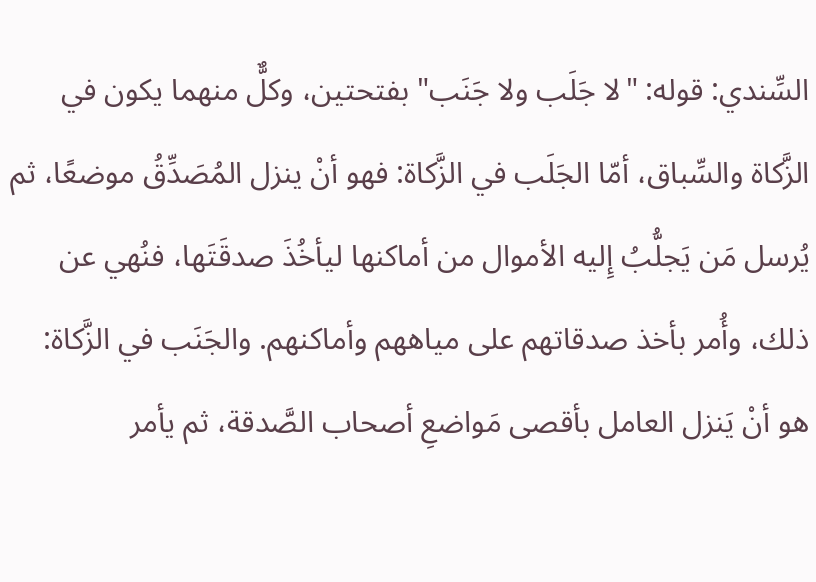السِّندي: قوله: "لا جَلَب ولا جَنَب" بفتحتين، وكلٌّ منهما يكون في الزَّكاة والسِّباق، أمّا الجَلَب في الزَّكاة: فهو أنْ ينزل المُصَدِّقُ موضعًا، ثم يُرسل مَن يَجلُّبُ إِليه الأموال من أماكنها ليأخُذَ صدقَتَها، فنُهي عن ذلك، وأُمر بأخذ صدقاتهم على مياههم وأماكنهم. والجَنَب في الزَّكاة: هو أنْ يَنزل العامل بأقصى مَواضعِ أصحاب الصَّدقة، ثم يأمر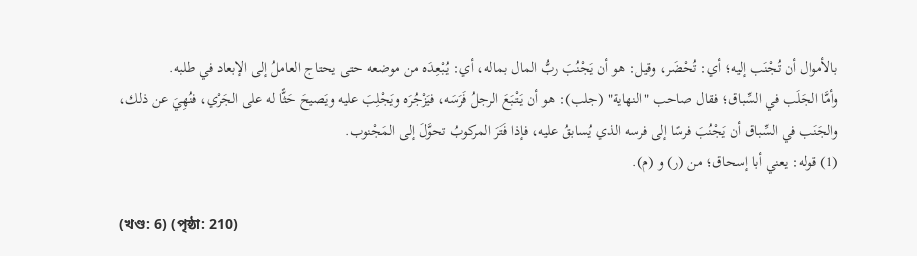بالأموال أن تُجْنَب إليه؛ أي: تُحْضَر، وقيل: هو أن يَجْنُبَ ربُّ المال بماله، أي: يُبْعِدَه من موضعه حتى يحتاج العاملُ إلى الإبعاد في طلبه.
وأمَّا الجَلَب في السِّباق؛ فقال صاحب "النهاية" (جلب): هو أن يَتْبَعَ الرجلُ فَرَسَه، فيَزْجُرَه ويَجْلِبَ عليه ويَصيحَ حَثًّا له على الجَرْي، فنُهِيَ عن ذلك، والجَنَب في السِّباق أن يَجْنُبَ فرسًا إلى فرسه الذي يُسابقُ عليه، فإذا فَتَرَ المركوبُ تحوَّلَ إلى المَجْنوب.
(1) قوله: يعني أبا إسحاق؛ من (ر) و (م).

(খণ্ড: 6) (পৃষ্ঠা: 210)